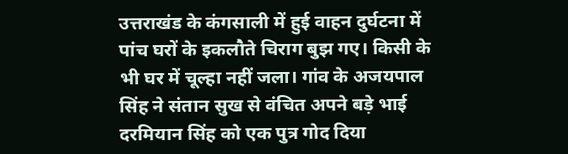उत्तराखंड के कंगसाली में हुई वाहन दुर्घटना में पांच घरों के इकलौते चिराग बुझ गए। किसी के भी घर में चूल्हा नहीं जला। गांव के अजयपाल सिंह ने संतान सुख से वंचित अपने बड़े भाई दरमियान सिंह को एक पुत्र गोद दिया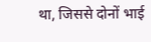था, जिससे दोनों भाई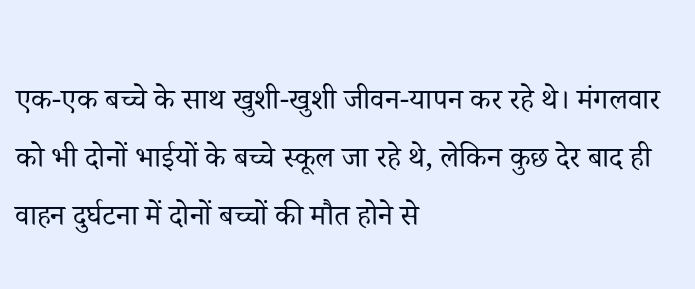एक-एक बच्चे के साथ खुशी-खुशी जीवन-यापन कर रहे थे। मंगलवार को भी दोनों भाईयों के बच्चे स्कूल जा रहे थे, लेकिन कुछ देर बाद ही वाहन दुर्घटना में दोनों बच्चों की मौत होने से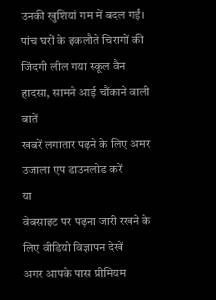उनकी खुशियां गम में बदल गईं।
पांच घरों के इकलौते चिरागों की जिंदगी लील गया स्कूल वैन हादसा, सामने आई चौंकाने वाली बातें
खबरें लगातार पढ़ने के लिए अमर उजाला एप डाउनलोड करें
या
वेबसाइट पर पढ़ना जारी रखने के लिए वीडियो विज्ञापन देखें
अगर आपके पास प्रीमियम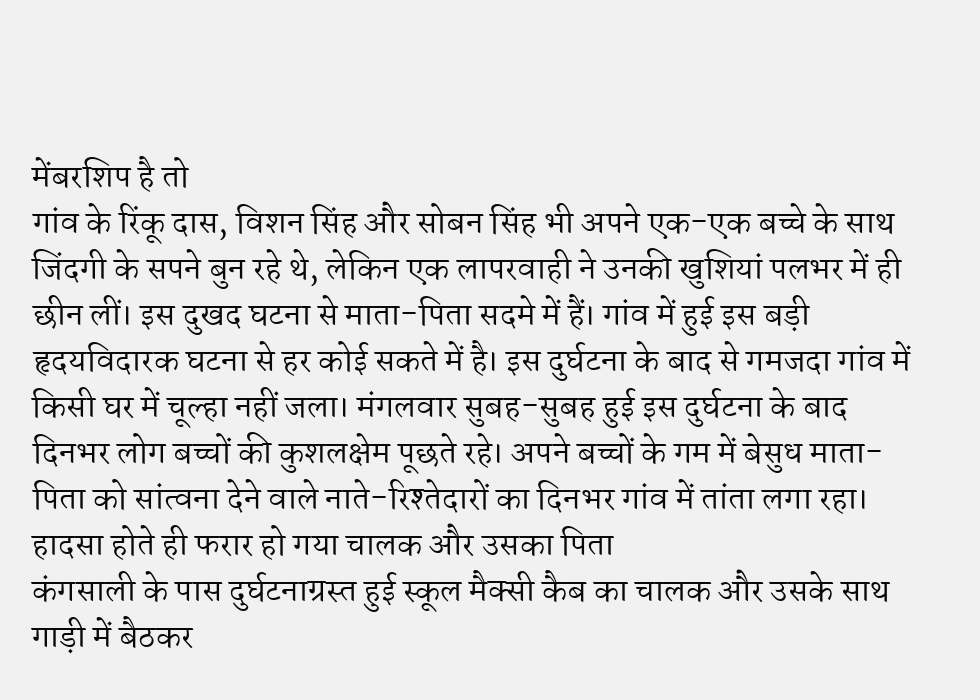मेंबरशिप है तो
गांव के रिंकू दास, विशन सिंह और सोबन सिंह भी अपने एक-एक बच्चे के साथ जिंदगी के सपने बुन रहे थे, लेकिन एक लापरवाही ने उनकी खुशियां पलभर में ही छीन लीं। इस दुखद घटना से माता-पिता सदमे में हैं। गांव में हुई इस बड़ी हृदयविदारक घटना से हर कोई सकते में है। इस दुर्घटना के बाद से गमजदा गांव में किसी घर में चूल्हा नहीं जला। मंगलवार सुबह-सुबह हुई इस दुर्घटना के बाद दिनभर लोग बच्चों की कुशलक्षेम पूछते रहे। अपने बच्चों के गम में बेसुध माता-पिता को सांत्वना देने वाले नाते-रिश्तेदारों का दिनभर गांव में तांता लगा रहा।
हादसा होते ही फरार हो गया चालक और उसका पिता
कंगसाली के पास दुर्घटनाग्रस्त हुई स्कूल मैक्सी कैब का चालक और उसके साथ गाड़ी में बैठकर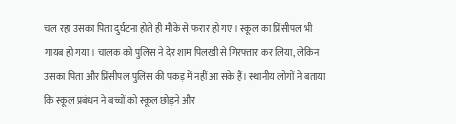चल रहा उसका पिता दुर्घटना होते ही मौके से फरार हो गए। स्कूल का प्रिंसीपल भी गायब हो गया। चालक को पुलिस ने देर शाम पिलखी से गिरफ्तार कर लिया, लेकिन उसका पिता और प्रिंसीपल पुलिस की पकड़ में नहीं आ सके हैं। स्थानीय लोगों ने बताया कि स्कूल प्रबंधन ने बच्चों को स्कूल छोड़ने और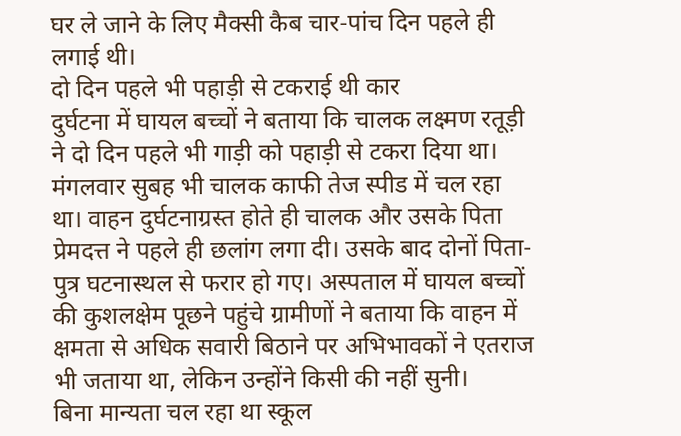घर ले जाने के लिए मैक्सी कैब चार-पांच दिन पहले ही लगाई थी।
दो दिन पहले भी पहाड़ी से टकराई थी कार
दुर्घटना में घायल बच्चों ने बताया कि चालक लक्ष्मण रतूड़ी ने दो दिन पहले भी गाड़ी को पहाड़ी से टकरा दिया था। मंगलवार सुबह भी चालक काफी तेज स्पीड में चल रहा था। वाहन दुर्घटनाग्रस्त होते ही चालक और उसके पिता प्रेमदत्त ने पहले ही छलांग लगा दी। उसके बाद दोनों पिता-पुत्र घटनास्थल से फरार हो गए। अस्पताल में घायल बच्चों की कुशलक्षेम पूछने पहुंचे ग्रामीणों ने बताया कि वाहन में क्षमता से अधिक सवारी बिठाने पर अभिभावकों ने एतराज भी जताया था, लेकिन उन्होंने किसी की नहीं सुनी।
बिना मान्यता चल रहा था स्कूल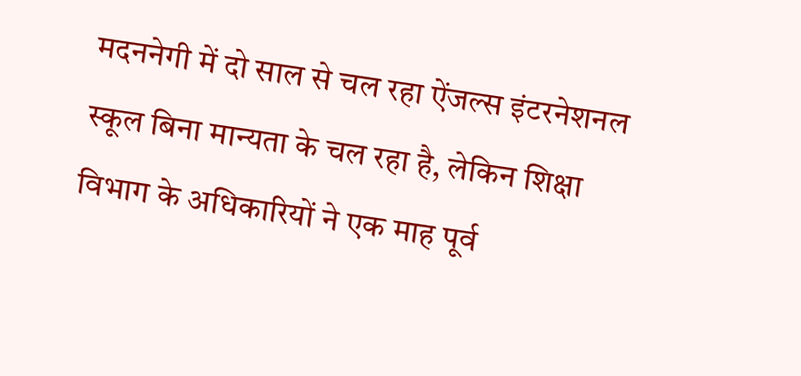मदननेगी में दो साल से चल रहा ऐंजल्स इंटरनेशनल स्कूल बिना मान्यता के चल रहा है, लेकिन शिक्षा विभाग के अधिकारियों ने एक माह पूर्व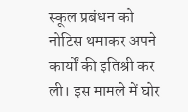स्कूल प्रबंधन को नोटिस थमाकर अपने कार्यों की इतिश्री कर ली। इस मामले में घोर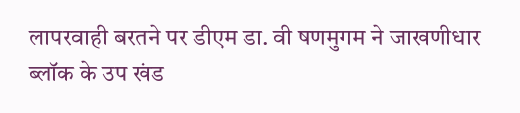लापरवाही बरतने पर डीएम डा. वी षणमुगम ने जाखणीधार ब्लॉक के उप खंड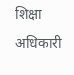शिक्षा अधिकारी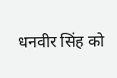धनवीर सिंह को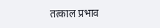तत्काल प्रभाव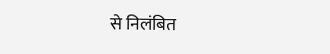से निलंबित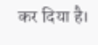कर दिया है।